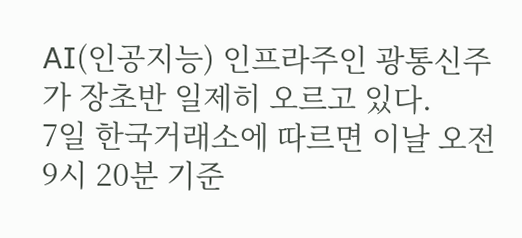AI(인공지능) 인프라주인 광통신주가 장초반 일제히 오르고 있다.
7일 한국거래소에 따르면 이날 오전 9시 20분 기준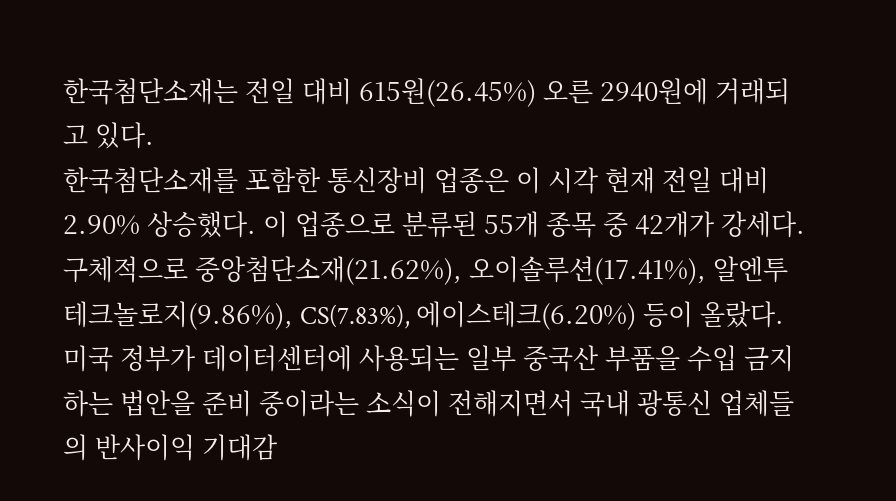한국첨단소재는 전일 대비 615원(26.45%) 오른 2940원에 거래되고 있다.
한국첨단소재를 포함한 통신장비 업종은 이 시각 현재 전일 대비 2.90% 상승했다. 이 업종으로 분류된 55개 종목 중 42개가 강세다. 구체적으로 중앙첨단소재(21.62%), 오이솔루션(17.41%), 알엔투테크놀로지(9.86%), CS(7.83%), 에이스테크(6.20%) 등이 올랐다.
미국 정부가 데이터센터에 사용되는 일부 중국산 부품을 수입 금지하는 법안을 준비 중이라는 소식이 전해지면서 국내 광통신 업체들의 반사이익 기대감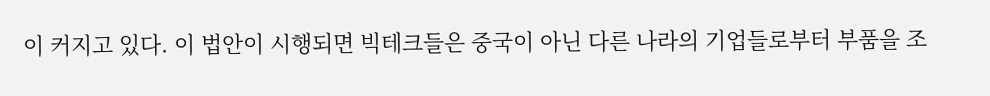이 커지고 있다. 이 법안이 시행되면 빅테크들은 중국이 아닌 다른 나라의 기업들로부터 부품을 조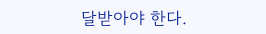달받아야 한다.